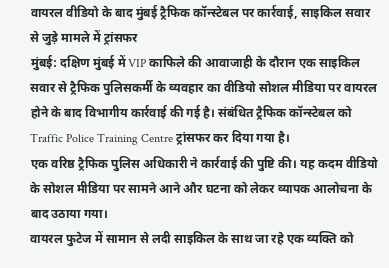वायरल वीडियो के बाद मुंबई ट्रैफिक कॉन्स्टेबल पर कार्रवाई, साइकिल सवार से जुड़े मामले में ट्रांसफर
मुंबई: दक्षिण मुंबई में VIP काफिले की आवाजाही के दौरान एक साइकिल सवार से ट्रैफिक पुलिसकर्मी के व्यवहार का वीडियो सोशल मीडिया पर वायरल होने के बाद विभागीय कार्रवाई की गई है। संबंधित ट्रैफिक कॉन्स्टेबल को Traffic Police Training Centre ट्रांसफर कर दिया गया है।
एक वरिष्ठ ट्रैफिक पुलिस अधिकारी ने कार्रवाई की पुष्टि की। यह कदम वीडियो के सोशल मीडिया पर सामने आने और घटना को लेकर व्यापक आलोचना के बाद उठाया गया।
वायरल फुटेज में सामान से लदी साइकिल के साथ जा रहे एक व्यक्ति को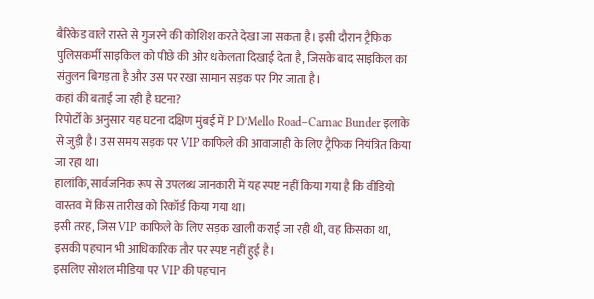बैरिकेड वाले रास्ते से गुजरने की कोशिश करते देखा जा सकता है। इसी दौरान ट्रैफिक पुलिसकर्मी साइकिल को पीछे की ओर धकेलता दिखाई देता है, जिसके बाद साइकिल का संतुलन बिगड़ता है और उस पर रखा सामान सड़क पर गिर जाता है।
कहां की बताई जा रही है घटना?
रिपोर्टों के अनुसार यह घटना दक्षिण मुंबई में P D’Mello Road–Carnac Bunder इलाके से जुड़ी है। उस समय सड़क पर VIP काफिले की आवाजाही के लिए ट्रैफिक नियंत्रित किया जा रहा था।
हालांकि, सार्वजनिक रूप से उपलब्ध जानकारी में यह स्पष्ट नहीं किया गया है कि वीडियो वास्तव में किस तारीख को रिकॉर्ड किया गया था।
इसी तरह, जिस VIP काफिले के लिए सड़क खाली कराई जा रही थी, वह किसका था, इसकी पहचान भी आधिकारिक तौर पर स्पष्ट नहीं हुई है।
इसलिए सोशल मीडिया पर VIP की पहचान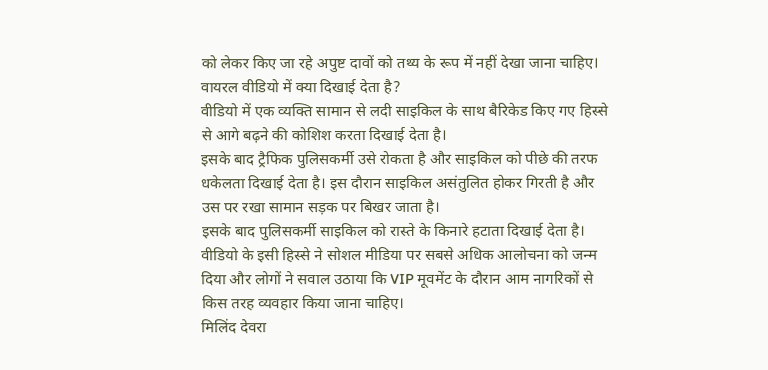को लेकर किए जा रहे अपुष्ट दावों को तथ्य के रूप में नहीं देखा जाना चाहिए।
वायरल वीडियो में क्या दिखाई देता है?
वीडियो में एक व्यक्ति सामान से लदी साइकिल के साथ बैरिकेड किए गए हिस्से से आगे बढ़ने की कोशिश करता दिखाई देता है।
इसके बाद ट्रैफिक पुलिसकर्मी उसे रोकता है और साइकिल को पीछे की तरफ धकेलता दिखाई देता है। इस दौरान साइकिल असंतुलित होकर गिरती है और उस पर रखा सामान सड़क पर बिखर जाता है।
इसके बाद पुलिसकर्मी साइकिल को रास्ते के किनारे हटाता दिखाई देता है।
वीडियो के इसी हिस्से ने सोशल मीडिया पर सबसे अधिक आलोचना को जन्म दिया और लोगों ने सवाल उठाया कि VIP मूवमेंट के दौरान आम नागरिकों से किस तरह व्यवहार किया जाना चाहिए।
मिलिंद देवरा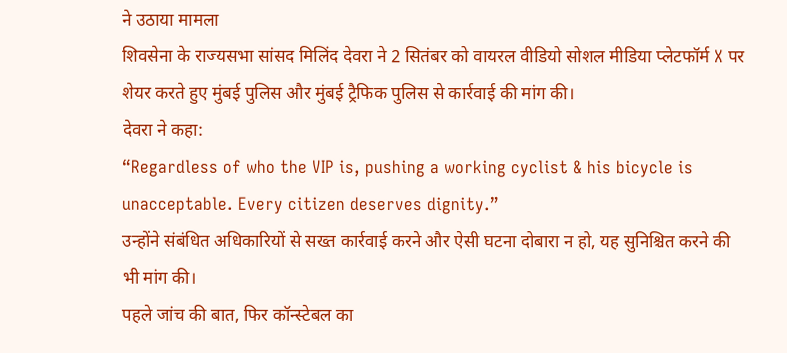ने उठाया मामला
शिवसेना के राज्यसभा सांसद मिलिंद देवरा ने 2 सितंबर को वायरल वीडियो सोशल मीडिया प्लेटफॉर्म X पर शेयर करते हुए मुंबई पुलिस और मुंबई ट्रैफिक पुलिस से कार्रवाई की मांग की।
देवरा ने कहा:
“Regardless of who the VIP is, pushing a working cyclist & his bicycle is unacceptable. Every citizen deserves dignity.”
उन्होंने संबंधित अधिकारियों से सख्त कार्रवाई करने और ऐसी घटना दोबारा न हो, यह सुनिश्चित करने की भी मांग की।
पहले जांच की बात, फिर कॉन्स्टेबल का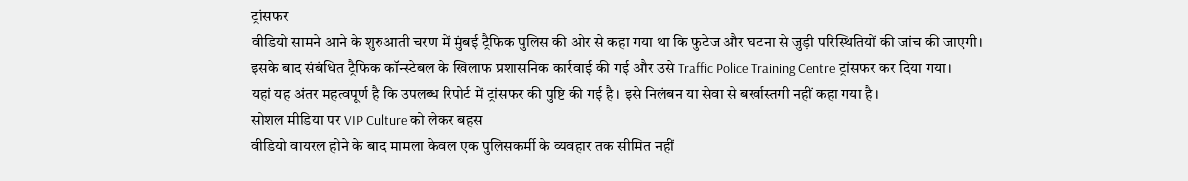ट्रांसफर
वीडियो सामने आने के शुरुआती चरण में मुंबई ट्रैफिक पुलिस की ओर से कहा गया था कि फुटेज और घटना से जुड़ी परिस्थितियों की जांच की जाएगी।
इसके बाद संबंधित ट्रैफिक कॉन्स्टेबल के खिलाफ प्रशासनिक कार्रवाई की गई और उसे Traffic Police Training Centre ट्रांसफर कर दिया गया।
यहां यह अंतर महत्वपूर्ण है कि उपलब्ध रिपोर्ट में ट्रांसफर की पुष्टि की गई है। इसे निलंबन या सेवा से बर्खास्तगी नहीं कहा गया है।
सोशल मीडिया पर VIP Culture को लेकर बहस
वीडियो वायरल होने के बाद मामला केवल एक पुलिसकर्मी के व्यवहार तक सीमित नहीं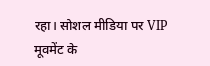रहा। सोशल मीडिया पर VIP मूवमेंट के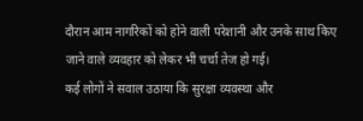दौरान आम नागरिकों को होने वाली परेशानी और उनके साथ किए जाने वाले व्यवहार को लेकर भी चर्चा तेज हो गई।
कई लोगों ने सवाल उठाया कि सुरक्षा व्यवस्था और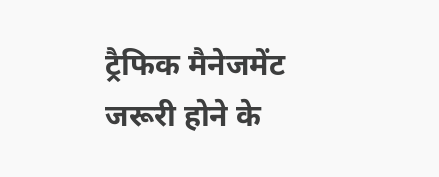ट्रैफिक मैनेजमेंट जरूरी होने के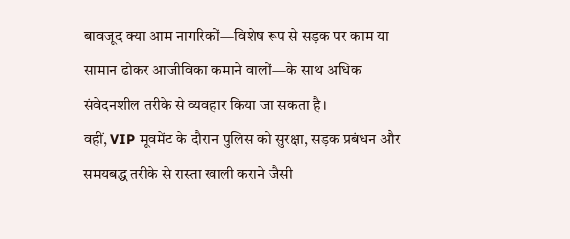बावजूद क्या आम नागरिकों—विशेष रूप से सड़क पर काम या सामान ढोकर आजीविका कमाने वालों—के साथ अधिक संवेदनशील तरीके से व्यवहार किया जा सकता है।
वहीं, VIP मूवमेंट के दौरान पुलिस को सुरक्षा, सड़क प्रबंधन और समयबद्ध तरीके से रास्ता खाली कराने जैसी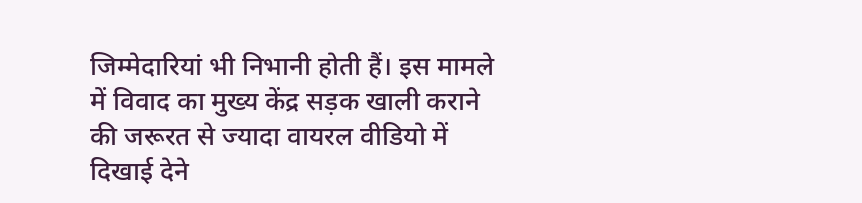जिम्मेदारियां भी निभानी होती हैं। इस मामले में विवाद का मुख्य केंद्र सड़क खाली कराने की जरूरत से ज्यादा वायरल वीडियो में दिखाई देने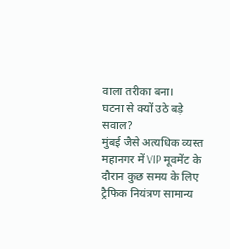वाला तरीका बना।
घटना से क्यों उठे बड़े सवाल?
मुंबई जैसे अत्यधिक व्यस्त महानगर में VIP मूवमेंट के दौरान कुछ समय के लिए ट्रैफिक नियंत्रण सामान्य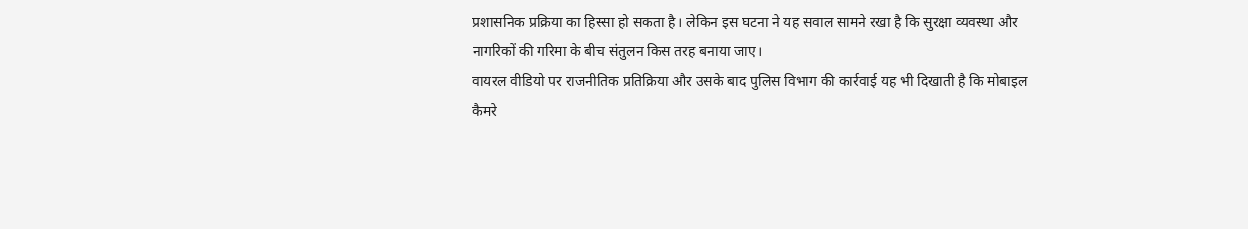प्रशासनिक प्रक्रिया का हिस्सा हो सकता है। लेकिन इस घटना ने यह सवाल सामने रखा है कि सुरक्षा व्यवस्था और नागरिकों की गरिमा के बीच संतुलन किस तरह बनाया जाए।
वायरल वीडियो पर राजनीतिक प्रतिक्रिया और उसके बाद पुलिस विभाग की कार्रवाई यह भी दिखाती है कि मोबाइल कैमरे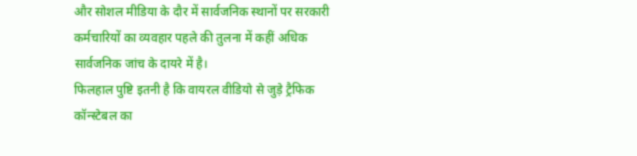और सोशल मीडिया के दौर में सार्वजनिक स्थानों पर सरकारी कर्मचारियों का व्यवहार पहले की तुलना में कहीं अधिक सार्वजनिक जांच के दायरे में है।
फिलहाल पुष्टि इतनी है कि वायरल वीडियो से जुड़े ट्रैफिक कॉन्स्टेबल का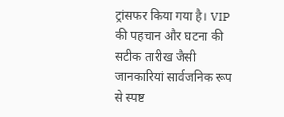ट्रांसफर किया गया है। VIP की पहचान और घटना की सटीक तारीख जैसी जानकारियां सार्वजनिक रूप से स्पष्ट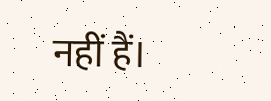नहीं हैं।